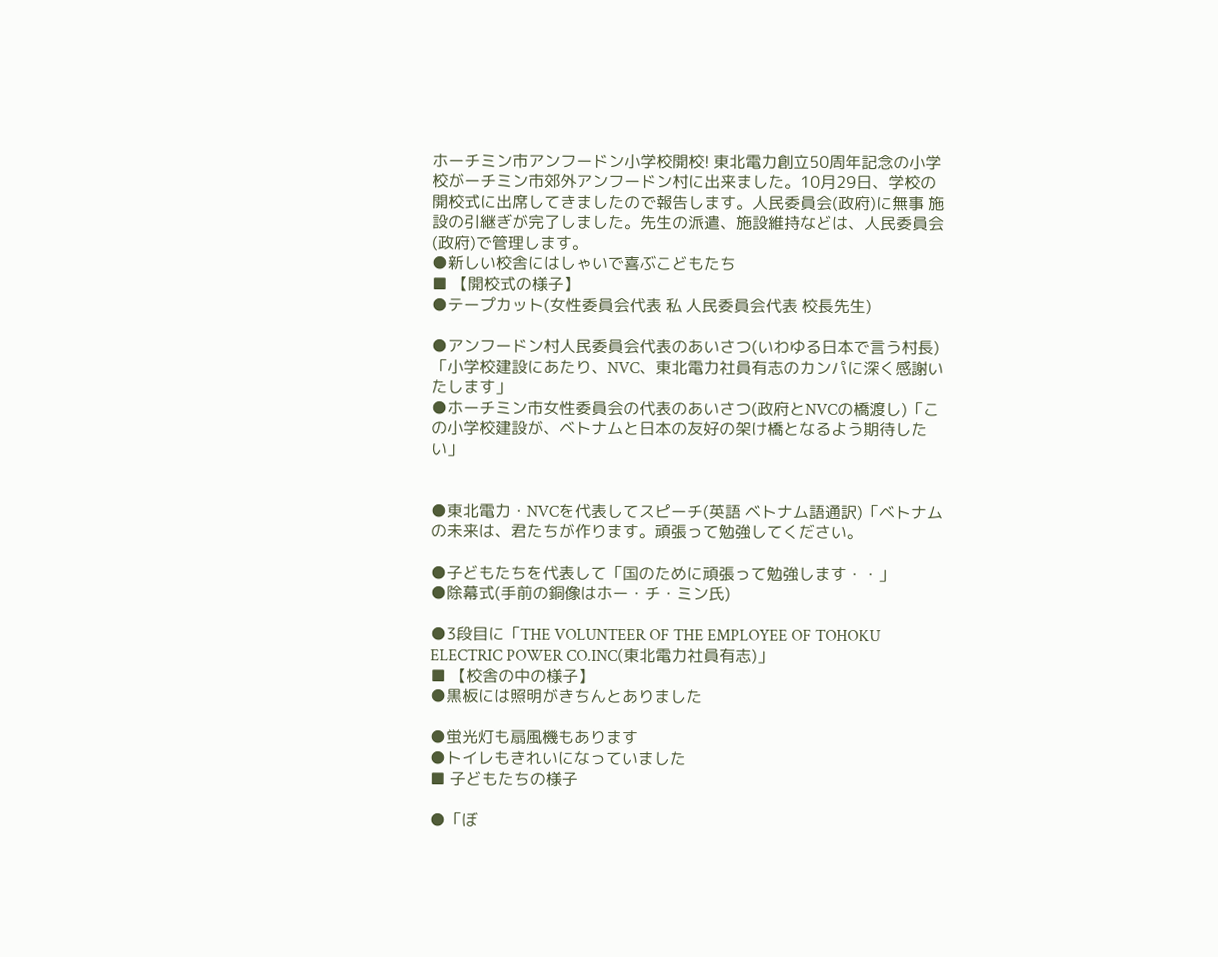ホーチミン市アンフードン小学校開校! 東北電力創立50周年記念の小学校がーチミン市郊外アンフードン村に出来ました。10月29日、学校の開校式に出席してきましたので報告します。人民委員会(政府)に無事 施設の引継ぎが完了しました。先生の派遣、施設維持などは、人民委員会(政府)で管理します。
●新しい校舎にはしゃいで喜ぶこどもたち
■ 【開校式の様子】
●テープカット(女性委員会代表 私 人民委員会代表 校長先生)

●アンフードン村人民委員会代表のあいさつ(いわゆる日本で言う村長)「小学校建設にあたり、NVC、東北電力社員有志のカンパに深く感謝いたします」
●ホーチミン市女性委員会の代表のあいさつ(政府とNVCの橋渡し)「この小学校建設が、ベトナムと日本の友好の架け橋となるよう期待したい」


●東北電力・NVCを代表してスピーチ(英語 ベトナム語通訳)「ベトナムの未来は、君たちが作ります。頑張って勉強してください。

●子どもたちを代表して「国のために頑張って勉強します・・」
●除幕式(手前の銅像はホー・チ・ミン氏)

●3段目に「THE VOLUNTEER OF THE EMPLOYEE OF TOHOKU ELECTRIC POWER CO.INC(東北電力社員有志)」
■ 【校舎の中の様子】
●黒板には照明がきちんとありました

●蛍光灯も扇風機もあります
●トイレもきれいになっていました
■ 子どもたちの様子

●「ぼ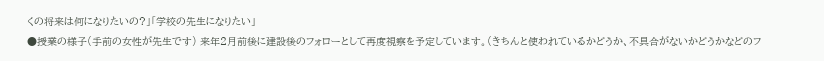くの将来は何になりたいの?」「学校の先生になりたい」
●授業の様子(手前の女性が先生です) 来年2月前後に建設後のフォローとして再度視察を予定しています。(きちんと使われているかどうか、不具合がないかどうかなどのフ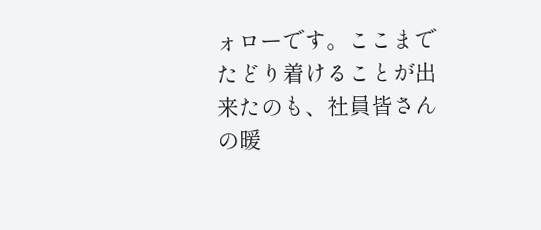ォローです。ここまでたどり着けることが出来たのも、社員皆さんの暖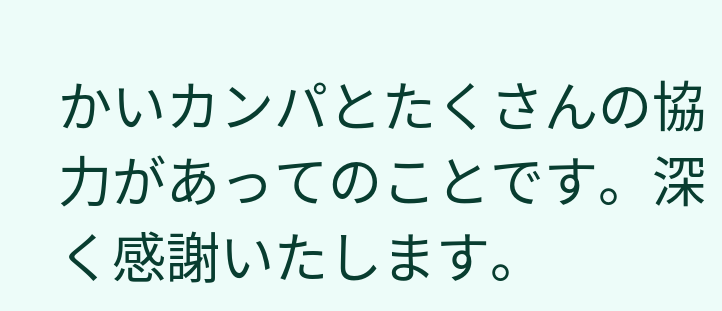かいカンパとたくさんの協力があってのことです。深く感謝いたします。